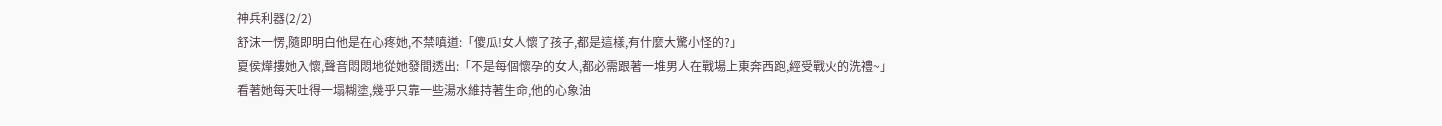神兵利器(2/2)
舒沫一愣,隨即明白他是在心疼她,不禁嗔道:「傻瓜!女人懷了孩子,都是這樣,有什麼大驚小怪的?」
夏侯燁摟她入懷,聲音悶悶地從她發間透出:「不是每個懷孕的女人,都必需跟著一堆男人在戰場上東奔西跑,經受戰火的洗禮~」
看著她每天吐得一塌糊塗,幾乎只靠一些湯水維持著生命,他的心象油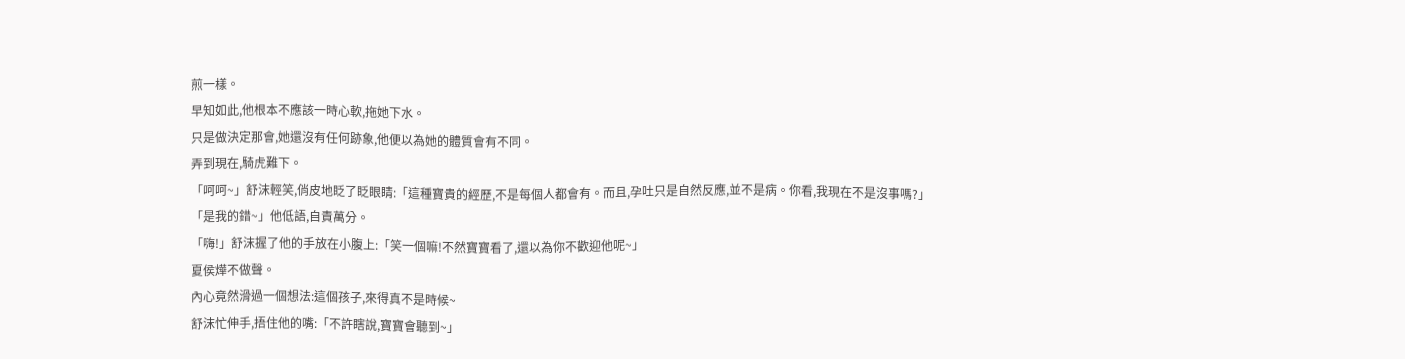煎一樣。
早知如此,他根本不應該一時心軟,拖她下水。
只是做決定那會,她還沒有任何跡象,他便以為她的體質會有不同。
弄到現在,騎虎難下。
「呵呵~」舒沫輕笑,俏皮地眨了眨眼睛:「這種寶貴的經歷,不是每個人都會有。而且,孕吐只是自然反應,並不是病。你看,我現在不是沒事嗎?」
「是我的錯~」他低語,自責萬分。
「嗨!」舒沫握了他的手放在小腹上:「笑一個嘛!不然寶寶看了,還以為你不歡迎他呢~」
夏侯燁不做聲。
內心竟然滑過一個想法:這個孩子,來得真不是時候~
舒沫忙伸手,捂住他的嘴:「不許瞎說,寶寶會聽到~」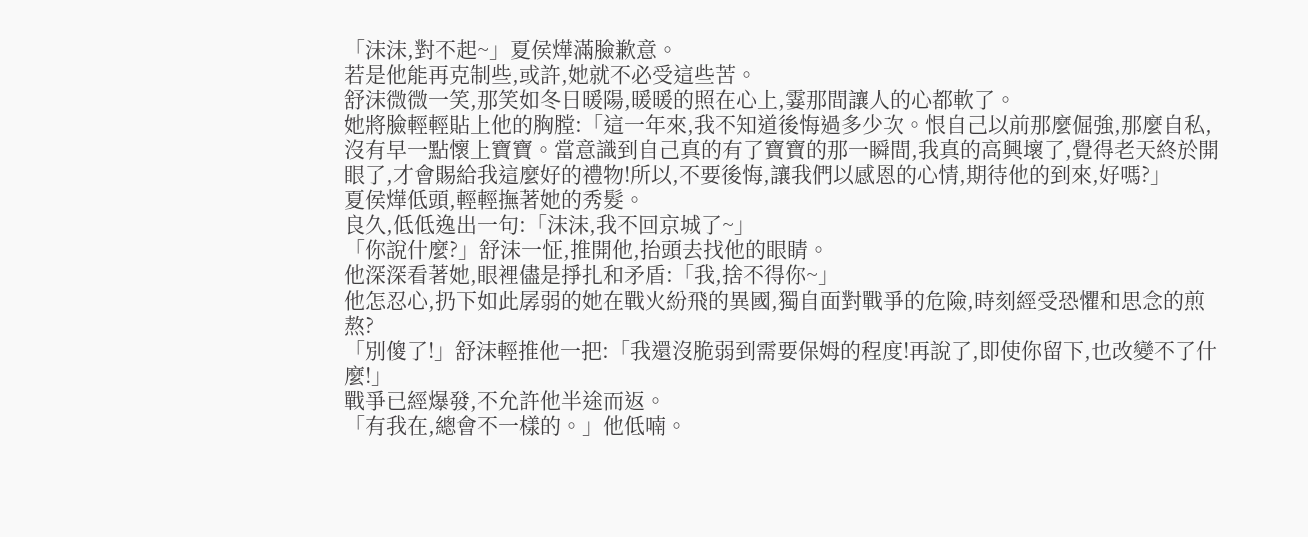「沫沫,對不起~」夏侯燁滿臉歉意。
若是他能再克制些,或許,她就不必受這些苦。
舒沫微微一笑,那笑如冬日暖陽,暖暖的照在心上,霎那間讓人的心都軟了。
她將臉輕輕貼上他的胸膛:「這一年來,我不知道後悔過多少次。恨自己以前那麼倔強,那麼自私,沒有早一點懷上寶寶。當意識到自己真的有了寶寶的那一瞬間,我真的高興壞了,覺得老天終於開眼了,才會賜給我這麼好的禮物!所以,不要後悔,讓我們以感恩的心情,期待他的到來,好嗎?」
夏侯燁低頭,輕輕撫著她的秀髮。
良久,低低逸出一句:「沫沫,我不回京城了~」
「你說什麼?」舒沫一怔,推開他,抬頭去找他的眼睛。
他深深看著她,眼裡儘是掙扎和矛盾:「我,捨不得你~」
他怎忍心,扔下如此孱弱的她在戰火紛飛的異國,獨自面對戰爭的危險,時刻經受恐懼和思念的煎熬?
「別傻了!」舒沫輕推他一把:「我還沒脆弱到需要保姆的程度!再說了,即使你留下,也改變不了什麼!」
戰爭已經爆發,不允許他半途而返。
「有我在,總會不一樣的。」他低喃。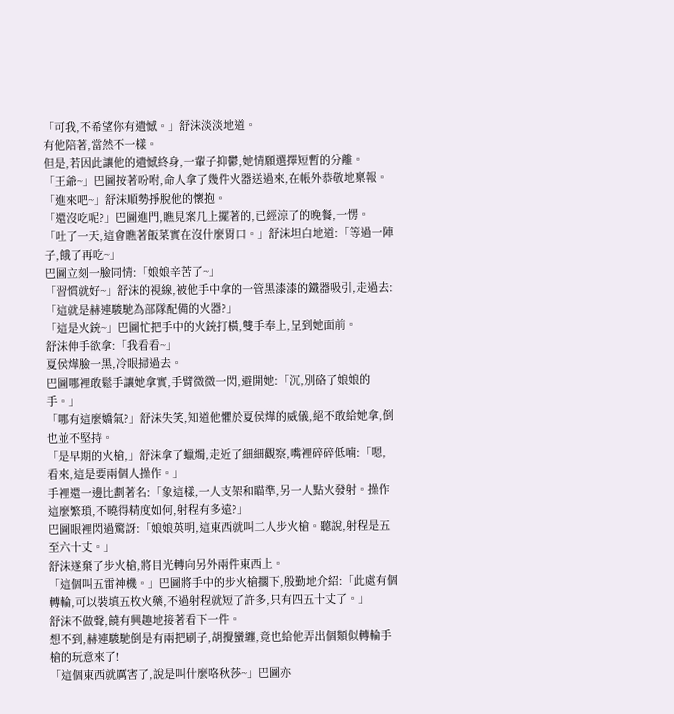「可我,不希望你有遺憾。」舒沫淡淡地道。
有他陪著,當然不一樣。
但是,若因此讓他的遺憾終身,一輩子抑鬱,她情願選擇短暫的分離。
「王爺~」巴圖按著吩咐,命人拿了幾件火器送過來,在帳外恭敬地稟報。
「進來吧~」舒沫順勢掙脫他的懷抱。
「還沒吃呢?」巴圖進門,瞧見案几上擺著的,已經涼了的晚餐,一愣。
「吐了一天,這會瞧著飯菜實在沒什麼胃口。」舒沫坦白地道:「等過一陣子,餓了再吃~」
巴圖立刻一臉同情:「娘娘辛苦了~」
「習慣就好~」舒沫的視線,被他手中拿的一管黑漆漆的鐵器吸引,走過去:「這就是赫連駿馳為部隊配備的火器?」
「這是火銃~」巴圖忙把手中的火銃打橫,雙手奉上,呈到她面前。
舒沫伸手欲拿:「我看看~」
夏侯燁臉一黑,冷眼掃過去。
巴圖哪裡敢鬆手讓她拿實,手臂微微一閃,避開她:「沉,別硌了娘娘的手。」
「哪有這麼嬌氣?」舒沫失笑,知道他懼於夏侯燁的威儀,絕不敢給她拿,倒也並不堅持。
「是早期的火槍,」舒沫拿了蠟燭,走近了細細觀察,嘴裡碎碎低喃:「嗯,看來,這是要兩個人操作。」
手裡還一邊比劃著名:「象這樣,一人支架和瞄準,另一人點火發射。操作這麼繁瑣,不曉得精度如何,射程有多遠?」
巴圖眼裡閃過驚訝:「娘娘英明,這東西就叫二人步火槍。聽說,射程是五至六十丈。」
舒沫遂棄了步火槍,將目光轉向另外兩件東西上。
「這個叫五雷神機。」巴圖將手中的步火槍擱下,殷勤地介紹:「此處有個轉輪,可以裝填五枚火藥,不過射程就短了許多,只有四五十丈了。」
舒沫不做聲,饒有興趣地接著看下一件。
想不到,赫連駿馳倒是有兩把刷子,胡攪蠻纏,竟也給他弄出個類似轉輪手槍的玩意來了!
「這個東西就厲害了,說是叫什麼咯秋莎~」巴圖亦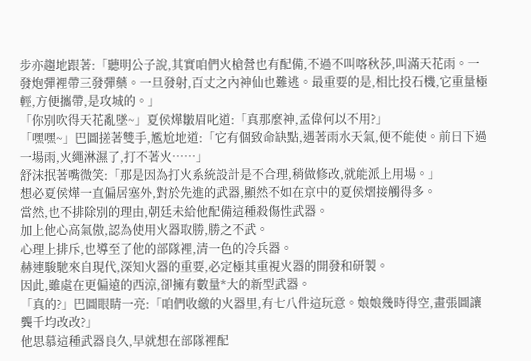步亦趨地跟著:「聽明公子說,其實咱們火槍營也有配備,不過不叫喀秋莎,叫滿天花雨。一發炮彈裡帶三發彈藥。一旦發射,百丈之內神仙也難逃。最重要的是,相比投石機,它重量極輕,方便攜帶,是攻城的。」
「你別吹得天花亂墜~」夏侯燁皺眉叱道:「真那麼神,孟偉何以不用?」
「嘿嘿~」巴圖搓著雙手,尷尬地道:「它有個致命缺點,遇著雨水天氣,便不能使。前日下過一場雨,火繩淋濕了,打不著火……」
舒沫抿著嘴微笑:「那是因為打火系統設計是不合理,稍做修改,就能派上用場。」
想必夏侯燁一直偏居塞外,對於先進的武器,顯然不如在京中的夏侯熠接觸得多。
當然,也不排除別的理由,朝廷未給他配備這種殺傷性武器。
加上他心高氣傲,認為使用火器取勝,勝之不武。
心理上排斥,也導至了他的部隊裡,清一色的冷兵器。
赫連駿馳來自現代,深知火器的重要,必定極其重視火器的開發和研製。
因此,雖處在更偏遠的西涼,卻擁有數量*大的新型武器。
「真的?」巴圖眼睛一亮:「咱們收繳的火器里,有七八件這玩意。娘娘幾時得空,畫張圖讓龔千均改改?」
他思慕這種武器良久,早就想在部隊裡配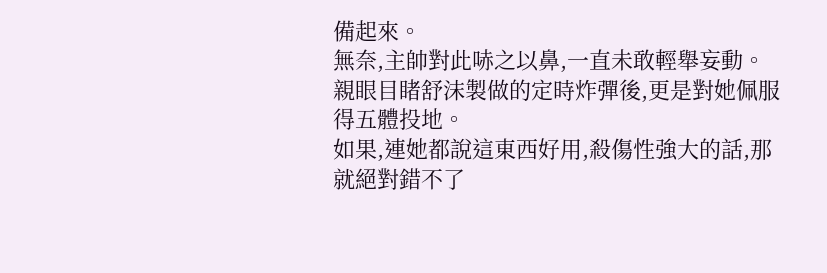備起來。
無奈,主帥對此哧之以鼻,一直未敢輕舉妄動。
親眼目睹舒沫製做的定時炸彈後,更是對她佩服得五體投地。
如果,連她都說這東西好用,殺傷性強大的話,那就絕對錯不了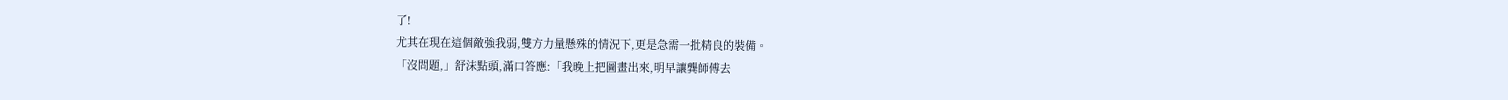了!
尤其在現在這個敵強我弱,雙方力量懸殊的情況下,更是急需一批精良的裝備。
「沒問題,」舒沫點頭,滿口答應:「我晚上把圖畫出來,明早讓龔師傅去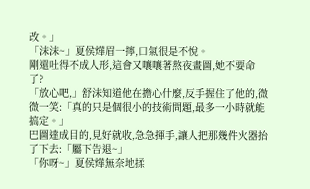改。」
「沫沫~」夏侯燁眉一擰,口氣很是不悅。
剛還吐得不成人形,這會又嚷嚷著熬夜畫圖,她不要命了?
「放心吧,」舒沫知道他在擔心什麼,反手握住了他的,微微一笑:「真的只是個很小的技術問題,最多一小時就能搞定。」
巴圖達成目的,見好就收,急急揮手,讓人把那幾件火器抬了下去:「屬下告退~」
「你呀~」夏侯燁無奈地揉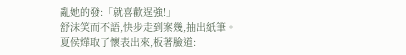亂她的發:「就喜歡逞強!」
舒沫笑而不語,快步走到案幾,抽出紙筆。
夏侯燁取了懷表出來,板著臉道: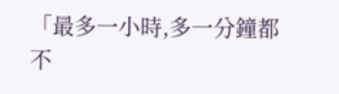「最多一小時,多一分鐘都不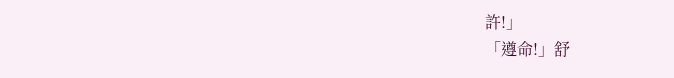許!」
「遵命!」舒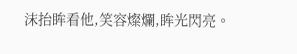沫抬眸看他,笑容燦爛,眸光閃亮。